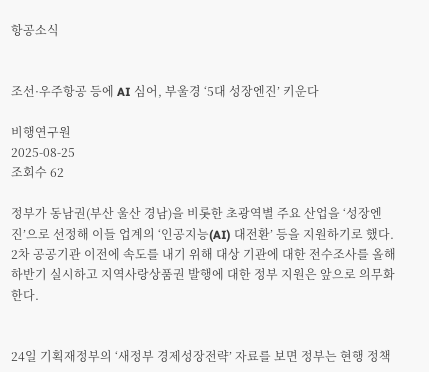항공소식


조선·우주항공 등에 AI 심어, 부울경 ‘5대 성장엔진’ 키운다

비행연구원
2025-08-25
조회수 62

정부가 동남권(부산 울산 경남)을 비롯한 초광역별 주요 산업을 ‘성장엔진’으로 선정해 이들 업계의 ‘인공지능(AI) 대전환’ 등을 지원하기로 했다. 2차 공공기관 이전에 속도를 내기 위해 대상 기관에 대한 전수조사를 올해 하반기 실시하고 지역사랑상품권 발행에 대한 정부 지원은 앞으로 의무화한다.


24일 기획재정부의 ‘새정부 경제성장전략’ 자료를 보면 정부는 현행 정책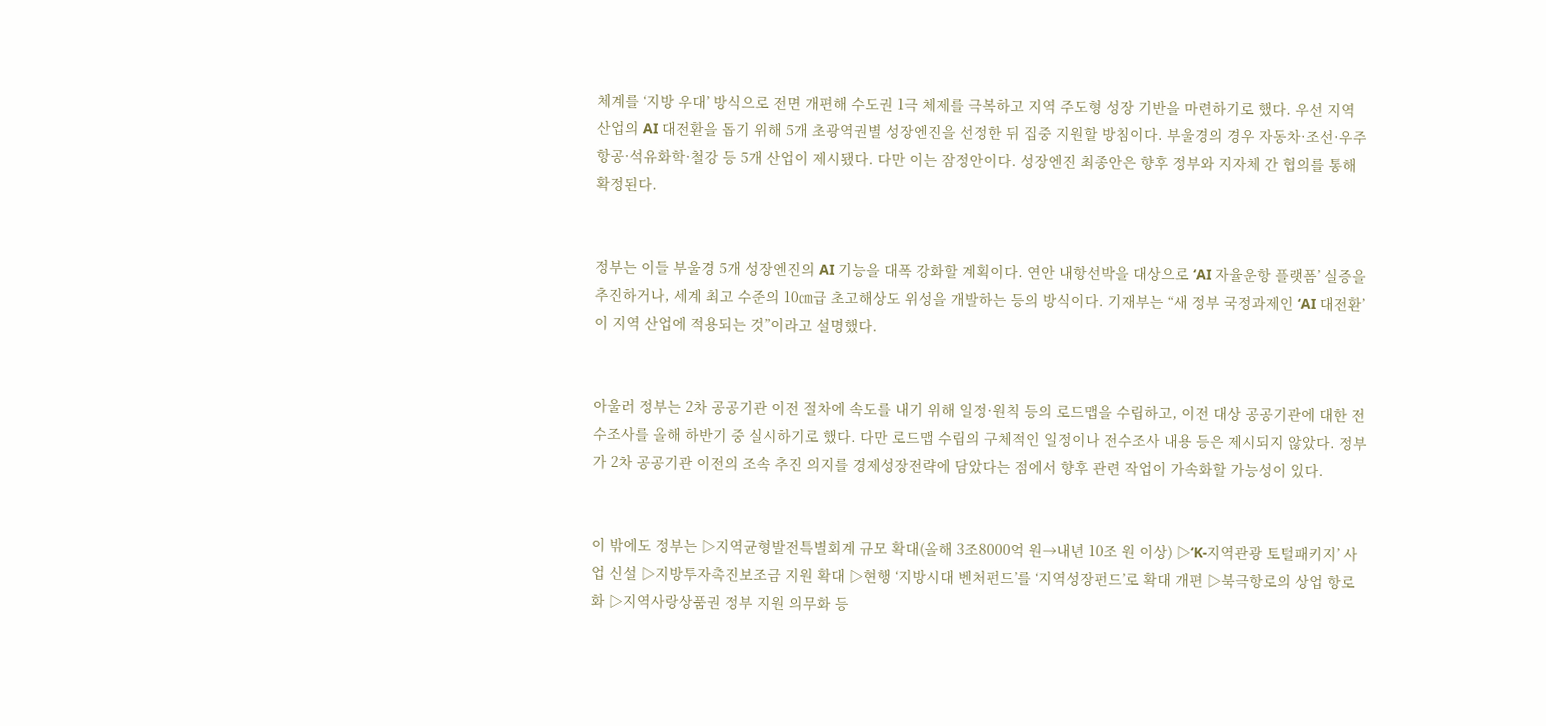체계를 ‘지방 우대’ 방식으로 전면 개편해 수도권 1극 체제를 극복하고 지역 주도형 성장 기반을 마련하기로 했다. 우선 지역 산업의 AI 대전환을 돕기 위해 5개 초광역권별 성장엔진을 선정한 뒤 집중 지원할 방침이다. 부울경의 경우 자동차·조선·우주항공·석유화학·철강 등 5개 산업이 제시됐다. 다만 이는 잠정안이다. 성장엔진 최종안은 향후 정부와 지자체 간 협의를 통해 확정된다.


정부는 이들 부울경 5개 성장엔진의 AI 기능을 대폭 강화할 계획이다. 연안 내항선박을 대상으로 ‘AI 자율운항 플랫폼’ 실증을 추진하거나, 세계 최고 수준의 10㎝급 초고해상도 위성을 개발하는 등의 방식이다. 기재부는 “새 정부 국정과제인 ‘AI 대전환’이 지역 산업에 적용되는 것”이라고 설명했다.


아울러 정부는 2차 공공기관 이전 절차에 속도를 내기 위해 일정·원칙 등의 로드맵을 수립하고, 이전 대상 공공기관에 대한 전수조사를 올해 하반기 중 실시하기로 했다. 다만 로드맵 수립의 구체적인 일정이나 전수조사 내용 등은 제시되지 않았다. 정부가 2차 공공기관 이전의 조속 추진 의지를 경제성장전략에 담았다는 점에서 향후 관련 작업이 가속화할 가능성이 있다.


이 밖에도 정부는 ▷지역균형발전특별회계 규모 확대(올해 3조8000억 원→내년 10조 원 이상) ▷‘K-지역관광 토털패키지’ 사업 신설 ▷지방투자촉진보조금 지원 확대 ▷현행 ‘지방시대 벤처펀드’를 ‘지역성장펀드’로 확대 개편 ▷북극항로의 상업 항로화 ▷지역사랑상품권 정부 지원 의무화 등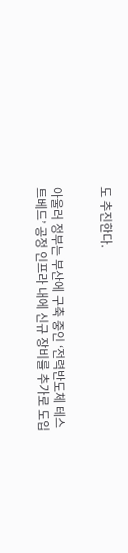도 추진한다.


아울러 정부는 부산에 구축 중인 ‘전력반도체 테스트베드’ 공정 인프라 내에 신규 장비를 추가로 도입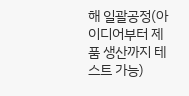해 일괄공정(아이디어부터 제품 생산까지 테스트 가능)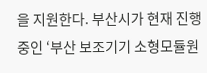을 지원한다. 부산시가 현재 진행 중인 ‘부산 보조기기 소형모듈원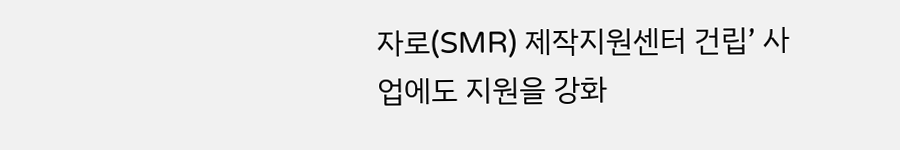자로(SMR) 제작지원센터 건립’ 사업에도 지원을 강화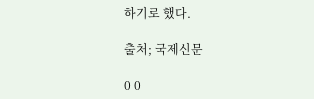하기로 했다.

출처; 국제신문

0 0